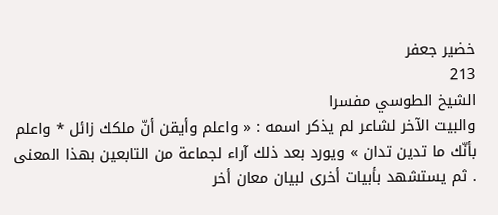خضير جعفر
213
الشيخ الطوسي مفسرا
والبيت الآخر لشاعر لم يذكر اسمه : « واعلم وأيقن أنّ ملكك زائل * واعلم بأنّك ما تدين تدان » ويورد بعد ذلك آراء لجماعة من التابعين بهذا المعنى . ثم يستشهد بأبيات أخرى لبيان معان أخر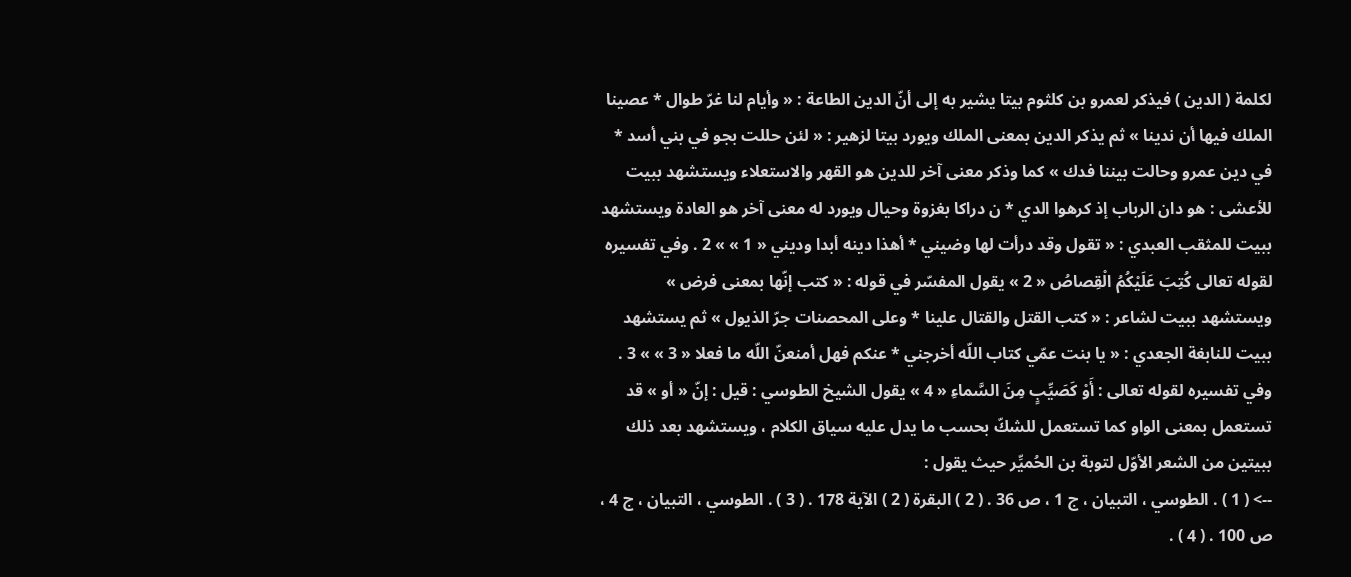لكلمة ( الدين ) فيذكر لعمرو بن كلثوم بيتا يشير به إلى أنّ الدين الطاعة : « وأيام لنا غرّ طوال * عصينا الملك فيها أن ندينا » ثم يذكر الدين بمعنى الملك ويورد بيتا لزهير : « لئن حللت بجو في بني أسد * في دين عمرو وحالت بيننا فدك » كما وذكر معنى آخر للدين هو القهر والاستعلاء ويستشهد ببيت للأعشى : هو دان الرباب إذ كرهوا الدي * ن دراكا بغزوة وحيال ويورد له معنى آخر هو العادة ويستشهد ببيت للمثقب العبدي : « تقول وقد درأت لها وضيني * أهذا دينه أبدا وديني « 1 » » 2 . وفي تفسيره لقوله تعالى كُتِبَ عَلَيْكُمُ الْقِصاصُ « 2 » يقول المفسّر في قوله : « كتب إنّها بمعنى فرض » ويستشهد ببيت لشاعر : « كتب القتل والقتال علينا * وعلى المحصنات جرّ الذيول » ثم يستشهد ببيت للنابغة الجعدي : « يا بنت عمّي كتاب اللّه أخرجني * عنكم فهل أمنعنّ اللّه ما فعلا « 3 » » 3 . وفي تفسيره لقوله تعالى : أَوْ كَصَيِّبٍ مِنَ السَّماءِ « 4 » يقول الشيخ الطوسي : قيل : إنّ « أو » قد تستعمل بمعنى الواو كما تستعمل للشكّ بحسب ما يدل عليه سياق الكلام ، ويستشهد بعد ذلك ببيتين من الشعر الأوّل لتوبة بن الحُميِّر حيث يقول :
--> ( 1 ) . الطوسي ، التبيان ، ج 1 ، ص 36 . ( 2 ) البقرة ( 2 ) الآية 178 . ( 3 ) . الطوسي ، التبيان ، ج 4 ، ص 100 . ( 4 ) .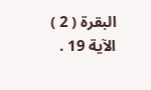البقرة ( 2 ) الآية 19 .